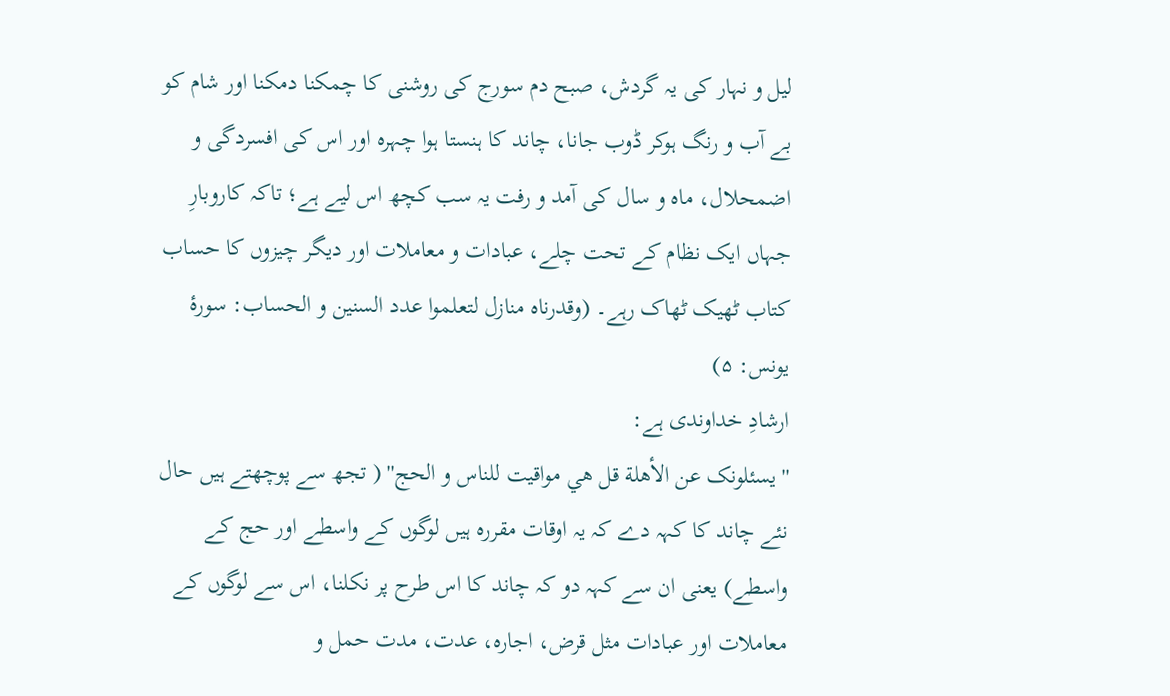لیل و نہار کی یہ گردش، صبح دم سورج کی روشنی کا چمکنا دمکنا اور شام کو بے آب و رنگ ہوکر ڈوب جانا، چاند کا ہنستا ہوا چہرہ اور اس کی افسردگی و اضمحلال، ماہ و سال کی آمد و رفت یہ سب کچھ اس لیے ہے؛ تاکہ کاروبارِ جہاں ایک نظام کے تحت چلے، عبادات و معاملات اور دیگر چیزوں کا حساب کتاب ٹھیک ٹھاک رہے۔ (وقدرناہ منازل لتعلموا عدد السنین و الحساب: سورۂ یونس: ۵)
ارشادِ خداوندی ہے:
''یسئلونک عن الأهلة قل هي مواقیت للناس و الحج'' ( تجھ سے پوچھتے ہیں حال نئے چاند کا کہہ دے کہ یہ اوقات مقررہ ہیں لوگوں کے واسطے اور حج کے واسطے) یعنی ان سے کہہ دو کہ چاند کا اس طرح پر نکلنا، اس سے لوگوں کے معاملات اور عبادات مثل قرض، اجارہ، عدت، مدت حمل و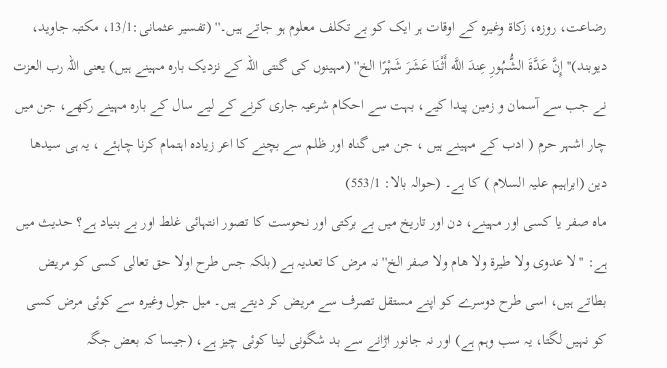رضاعت، روزہ، زکاۃ وغیرہ کے اوقات ہر ایک کو بے تکلف معلوم ہو جاتے ہیں۔'' (تفسیر عثمانی:13/1، مکتبہ جاوید، دیوبند)''إِنَّ عَدَّۃَ الشُّہُورِ عِندَ اللَّه أَثْنَا عَشَرَ شَہْرًا الخ'' (مہینوں کی گنتی اللہ کے نزدیک بارہ مہینے ہیں) یعنی اللہ رب العزت نے جب سے آسمان و زمین پیدا کیے، بہت سے احکام شرعیہ جاری کرنے کے لیے سال کے بارہ مہینے رکھے، جن میں چار اشہر حرم ( ادب کے مہینے ہیں ، جن میں گناہ اور ظلم سے بچنے کا اعر زیادہ اہتمام کرنا چاہئے ، یہ ہی سیدھا دین (ابراہیم علیہ السلام ) کا ہے۔ (حوالہ بالا: 553/1)
ماہ صفر یا کسی اور مہینے، دن اور تاریخ میں بے برکتی اور نحوست کا تصور انتہائی غلط اور بے بنیاد ہے؟ حدیث میں ہے: ''لا عدوی ولا طیرۃ ولا هام ولا صفر الخ'' نہ مرض کا تعديہ ہے (بلکہ جس طرح اولا حق تعالی کسی کو مریض بطاتے ہیں، اسی طرح دوسرے کو اپنے مستقل تصرف سے مریض کر دیتے ہیں۔ میل جول وغیرہ سے کوئی مرض کسی کو نہیں لگتا، یہ سب وہم ہے) اور نہ جانور اڑانے سے بد شگونی لینا کوئی چیز ہے، (جیسا کہ بعض جگہ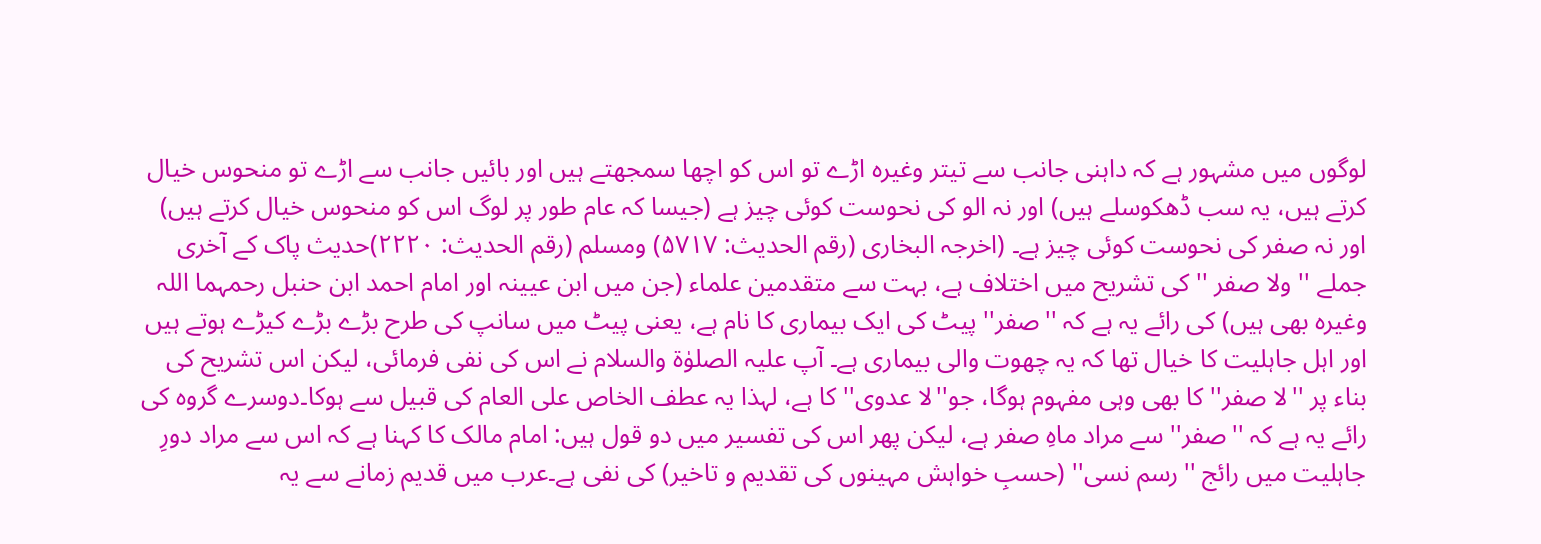لوگوں میں مشہور ہے کہ داہنی جانب سے تیتر وغیرہ اڑے تو اس کو اچھا سمجھتے ہیں اور بائیں جانب سے اڑے تو منحوس خیال کرتے ہیں، یہ سب ڈھکوسلے ہیں) اور نہ الو کی نحوست کوئی چیز ہے (جیسا کہ عام طور پر لوگ اس کو منحوس خیال کرتے ہیں) اور نہ صفر کی نحوست کوئی چیز ہے۔ (اخرجہ البخاری (رقم الحدیث: ۵۷۱۷) ومسلم (رقم الحدیث: ۲۲۲۰)حدیث پاک کے آخری جملے '' ولا صفر '' کی تشریح میں اختلاف ہے، بہت سے متقدمین علماء (جن میں ابن عیینہ اور امام احمد ابن حنبل رحمہما اللہ وغیرہ بھی ہیں) کی رائے یہ ہے کہ ''صفر'' پیٹ کی ایک بیماری کا نام ہے، یعنی پیٹ میں سانپ کی طرح بڑے بڑے کیڑے ہوتے ہیں اور اہل جاہلیت کا خیال تھا کہ یہ چھوت والی بیماری ہے۔ آپ علیہ الصلوٰۃ والسلام نے اس کی نفی فرمائی، لیکن اس تشریح کی بناء پر ''لا صفر'' کا بھی وہی مفہوم ہوگا، جو''لا عدوی'' کا ہے، لہذا یہ عطف الخاص علی العام کی قبیل سے ہوکا۔دوسرے گروہ کی رائے یہ ہے کہ ''صفر'' سے مراد ماہِ صفر ہے، لیکن پھر اس کی تفسیر میں دو قول ہیں: امام مالک کا کہنا ہے کہ اس سے مراد دورِ جاہلیت میں رائج ''رسم نسی'' (حسبِ خواہش مہینوں کی تقدیم و تاخیر) کی نفی ہے۔عرب میں قدیم زمانے سے یہ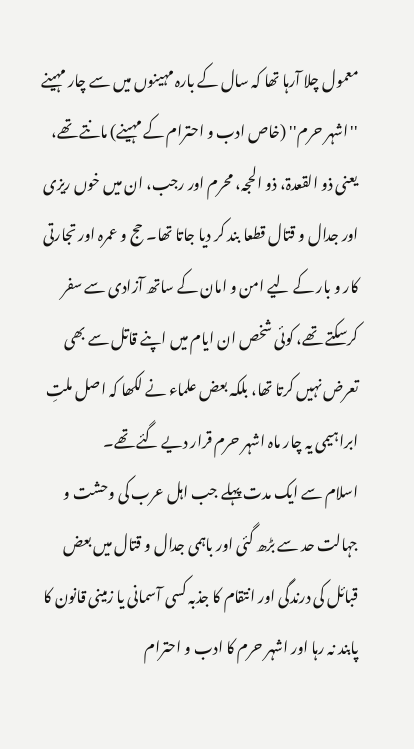معمول چلا آرہا تھا کہ سال کے بارہ مہینوں میں سے چار مہینے ''اشہر حرم'' (خاص ادب و احترام کے مہینے) مانتے تھے، یعنی ذو القعدۃ، ذو الحجہ، محرم اور رجب، ان میں خوں ریزی اور جدال و قتال قطعا بند کر دیا جاتا تھا۔ حج و عمرہ اور تجارتی کار و بار کے لیے امن و امان کے ساتھ آزادی سے سفر کرسکتے تھے، کوئی شخص ان ایام میں اپنے قاتل سے بھی تعرض نہیں کرتا تھا، بلکہ بعض علماء نے لکھا کہ اصل ملتِ ابراہیمی یہ چار ماہ اشہر حرم قرار دیے گئے تھے۔
اسلام سے ایک مدت پہلے جب اہل عرب کی وحشت و جہالت حد سے بڑھ گئی اور باہمی جدال و قتال میں بعض قبائل کی درندگی اور انتقام کا جذبہ کسی آسمانی یا زمینی قانون کا پابند نہ رہا اور اشہر حرم کا ادب و احترام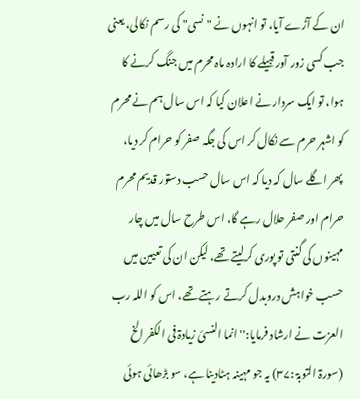ان کے آڑے آیا، تو انہوں نے "نسی" کی رسم نکالی، یعنی جب کسی زور آور قبیلے کا ارادہ ماہ محرم میں جنگ کرنے کا ہوا، تو ایک سردار نے اعلان کیا کہ اس سال ہم نے محرم کو اشہر حرم سے نکال کر اس کی جگہ صفر کو حرام کر دیا، پھر اگلے سال کہ دیا کہ اس سال حسب دستور قدیم محرم حرام اور صفر حلال رہے گا، اس طرح سال میں چار مہینوں کی گنتی تو پوری کرلیتے تھے، لیکن ان کی تعیین میں حسب خواہش دروبدل کرتے رہتے تھے، اس کو اللہ رب العزت نے ارشاد فرمایا:''انما النسئ زیادۃ فی الکفر الخ (سورۃ التوبۃ :۳۷) یہ جو مہینہ ہٹادینا ہے، سو بڑھائی ہوئی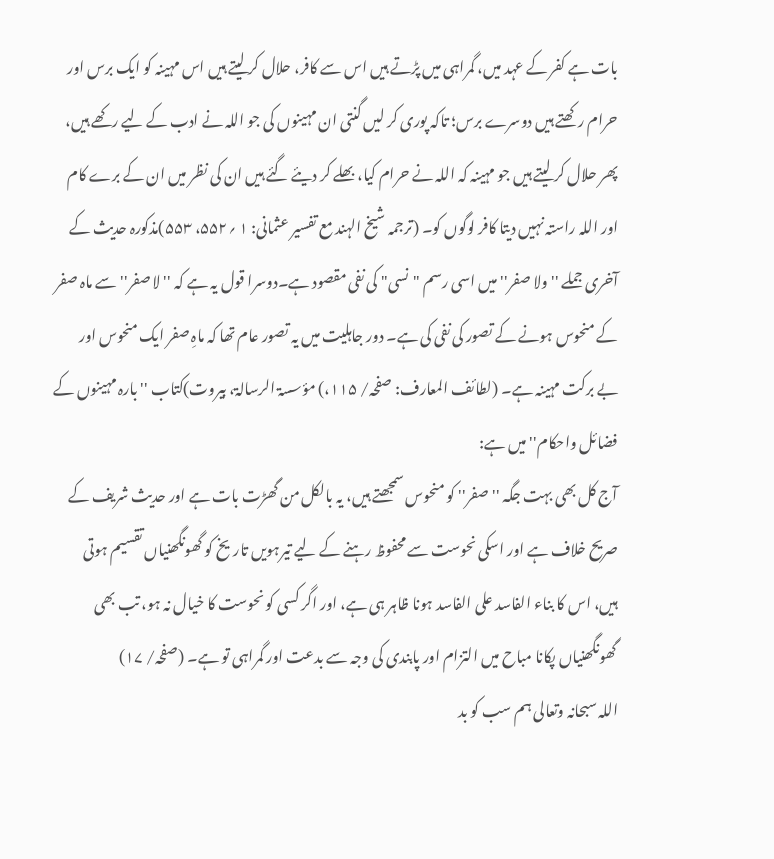بات ہے کفر کے عہد میں، گمراہی میں پڑتے ہیں اس سے کافر، حلال کر لیتے ہیں اس مہینہ کو ایک برس اور حرام رکھتے ہیں دوسرے برس؛ تاکہ پوری کر لیں گنتی ان مہینوں کی جو اللہ نے ادب کے لیے رکھے ہیں، پھر حلال کر لیتے ہیں جو مہینہ کہ اللہ نے حرام کیا، بھلے کر دیئے گئے ہیں ان کی نظر میں ان کے برے کام اور اللہ راستہ نہیں دیتا کافر لوگوں کو۔ (ترجمہ شیخ الہند مع تفسیر عثمانی: ۱ ؍۵۵۲، ۵۵۳)مذکورہ حدیث کے آخری جملے ''ولا صفر'' میں اسی رسم "نسی" کی نفی مقصود ہے۔دوسرا قول یہ ہے کہ ''لا صفر'' سے ماہ صفر کے منحوس ہونے کے تصور کی نفی کی ہے۔ دور جاہلیت میں یہ تصور عام تھا کہ ماہِ صفر ایک منحوس اور بے برکت مہینہ ہے۔ (لطائف المعارف: صفحہ/ ۱۱۵،) مؤسسۃ الرسالۃ، بیروت)کتاب ''بارہ مہینوں کے فضائل واحکام'' میں ہے:
آج کل بھی بہت جگہ ''صفر'' کو منحوس سمجھتے ہیں، یہ بالکل من گھڑت بات ہے اور حدیث شریف کے صریح خلاف ہے اور اسکی نحوست سے محفوظ رہنے کے لیے تیرہویں تاریخ کو گھونگھنیاں تقسیم ہوتی ہیں، اس کا بناء الفاسد علی الفاسد ہونا ظاہر ہی ہے، اور اگر کسی کو نحوست کا خیال نہ ہو، تب بھی گھونگھنیاں پکانا مباح میں التزام اور پابندی کی وجہ سے بدعت اور گمراہی تو ہے۔ (صفحہ/ ۱۷)
اللہ سبحانہ وتعالی ہم سب کو بد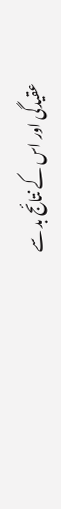عقیدگی اور اس کے نتائج بد سے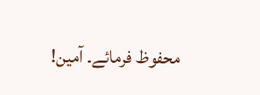محفوظ فرمائے۔ آمین!